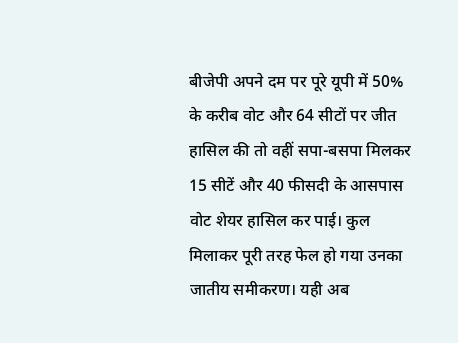बीजेपी अपने दम पर पूरे यूपी में 50% के करीब वोट और 64 सीटों पर जीत हासिल की तो वहीं सपा-बसपा मिलकर 15 सीटें और 40 फीसदी के आसपास वोट शेयर हासिल कर पाई। कुल मिलाकर पूरी तरह फेल हो गया उनका जातीय समीकरण। यही अब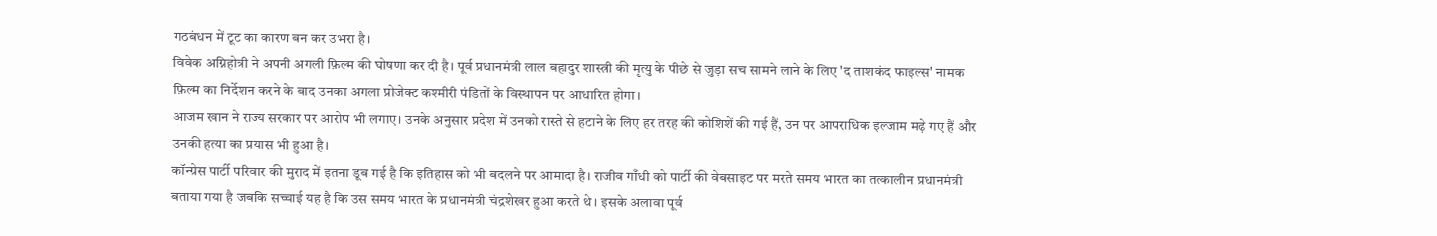गठबंधन में टूट का कारण बन कर उभरा है।
विवेक अग्निहोत्री ने अपनी अगली फ़िल्म की घोषणा कर दी है। पूर्व प्रधानमंत्री लाल बहादुर शास्त्री की मृत्यु के पीछे से जुड़ा सच सामने लाने के लिए 'द ताशकंद फाइल्स' नामक फ़िल्म का निर्देशन करने के बाद उनका अगला प्रोजेक्ट कश्मीरी पंडितों के विस्थापन पर आधारित होगा।
आजम खान ने राज्य सरकार पर आरोप भी लगाए। उनके अनुसार प्रदेश में उनको रास्ते से हटाने के लिए हर तरह की कोशिशें की गई हैं, उन पर आपराधिक इल्जाम मढ़े गए हैं और उनकी हत्या का प्रयास भी हुआ है।
कॉन्ग्रेस पार्टी परिवार की मुराद में इतना डूब गई है कि इतिहास को भी बदलने पर आमादा है। राजीव गाँधी को पार्टी की वेबसाइट पर मरते समय भारत का तत्कालीन प्रधानमंत्री बताया गया है जबकि सच्चाई यह है कि उस समय भारत के प्रधानमंत्री चंद्रशेखर हुआ करते थे। इसके अलावा पूर्व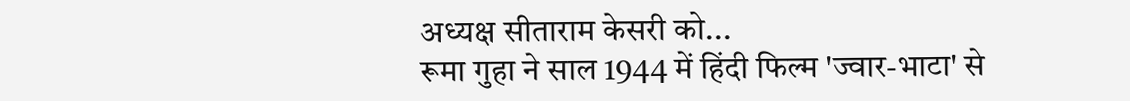अध्यक्ष सीताराम केसरी को...
रूमा गुहा ने साल 1944 में हिंदी फिल्म 'ज्वार-भाटा' से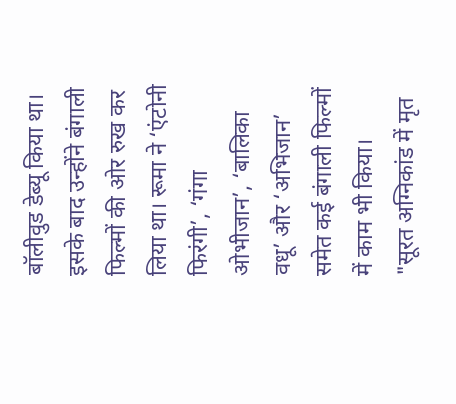बॉलीवुड डेब्यू किया था। इसके बाद उन्होंने बंगाली फिल्मों की ओर रुख कर लिया था। रूमा ने ‘एंटोनी फिरंगी’, ‘गंगा ओभीजान’, ‘बालिका वधू’ और ‘अभिजान’ समेत कई बंगाली फिल्मों में काम भी किया।
"सूरत अग्निकांड में मृत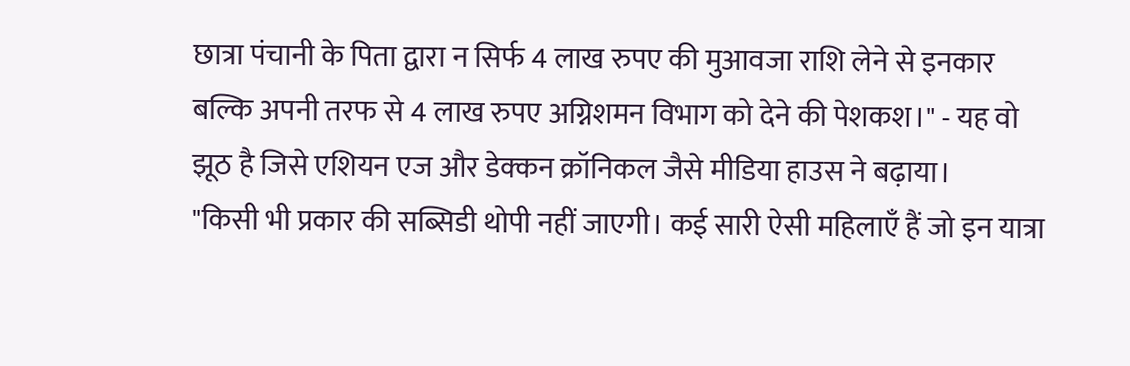छात्रा पंचानी के पिता द्वारा न सिर्फ 4 लाख रुपए की मुआवजा राशि लेने से इनकार बल्कि अपनी तरफ से 4 लाख रुपए अग्निशमन विभाग को देने की पेशकश।" - यह वो झूठ है जिसे एशियन एज और डेक्कन क्रॉनिकल जैसे मीडिया हाउस ने बढ़ाया।
"किसी भी प्रकार की सब्सिडी थोपी नहीं जाएगी। कई सारी ऐसी महिलाएँ हैं जो इन यात्रा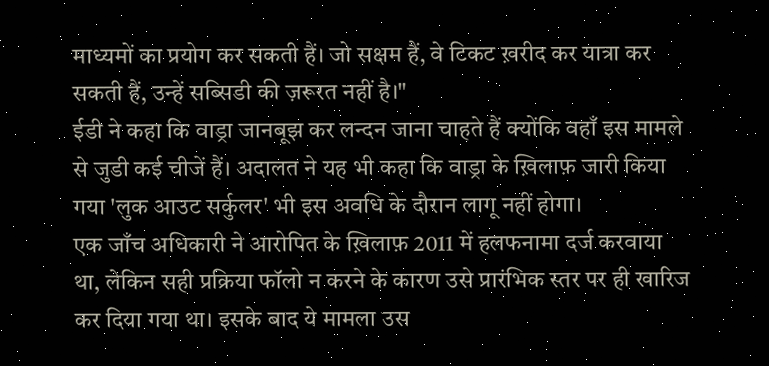माध्यमों का प्रयोग कर सकती हैं। जो सक्षम हैं, वे टिकट ख़रीद कर यात्रा कर सकती हैं, उन्हें सब्सिडी की ज़रूरत नहीं है।"
ईडी ने कहा कि वाड्रा जानबूझ कर लन्दन जाना चाहते हैं क्योंकि वहाँ इस मामले से जुडी कई चीजें हैं। अदालत ने यह भी कहा कि वाड्रा के ख़िलाफ़ जारी किया गया 'लुक आउट सर्कुलर' भी इस अवधि के दौरान लागू नहीं होगा।
एक जाँच अधिकारी ने आरोपित के ख़िलाफ़ 2011 में हलफनामा दर्ज करवाया था, लेकिन सही प्रक्रिया फॉलो न करने के कारण उसे प्रारंभिक स्तर पर ही खारिज कर दिया गया था। इसके बाद ये मामला उस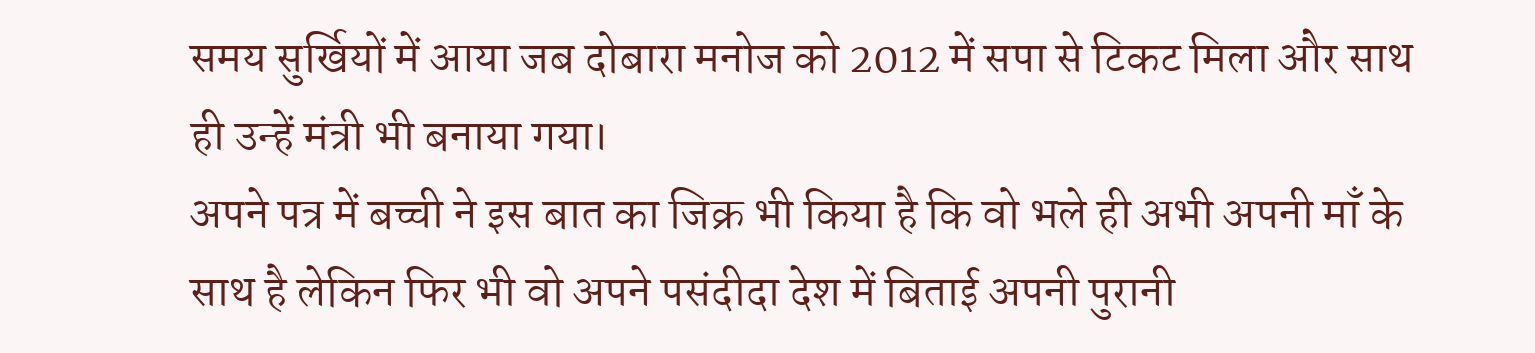समय सुर्खियों में आया जब दोबारा मनोज को 2012 में सपा से टिकट मिला और साथ ही उन्हें मंत्री भी बनाया गया।
अपने पत्र में बच्ची ने इस बात का जिक्र भी किया है कि वो भले ही अभी अपनी माँ के साथ है लेकिन फिर भी वो अपने पसंदीदा देश में बिताई अपनी पुरानी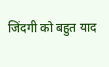जिंदगी को बहुत याद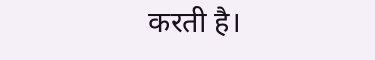करती है।